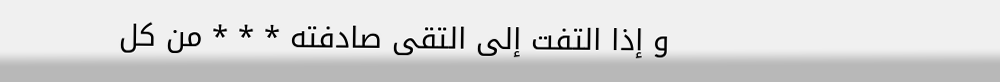و إذا التفت إلى التقى صادفته * * * من كل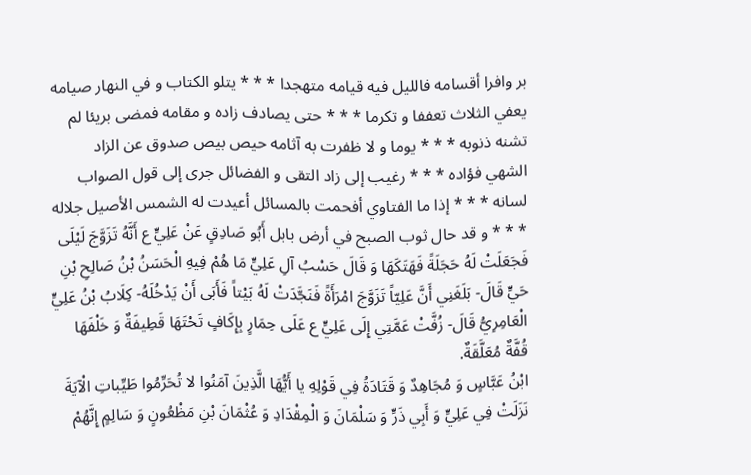بر وافرا أقسامه فالليل فيه قيامه متهجدا * * * يتلو الكتاب و في النهار صيامه يعفي الثلاث تعففا و تكرما * * * حتى يصادف زاده و مقامه فمضى بريئا لم تشنه ذنوبه * * * يوما و لا ظفرت به آثامه حيص بيص صدوق عن الزاد الشهي فؤاده * * * رغيب إلى زاد التقى و الفضائل جرى إلى قول الصواب لسانه * * * إذا ما الفتاوي أفحمت بالمسائل أعيدت له الشمس الأصيل جلاله * * * و قد حال ثوب الصبح في أرض بابل أَبُو صَادِقٍ عَنْ عَلِيٍّ ع أَنَّهُ تَزَوَّجَ لَيْلَى فَجَعَلَتْ لَهُ حَجَلَةً فَهَتَكَهَا وَ قَالَ حَسْبُ آلِ عَلِيٍّ مَا هُمْ فِيهِ الْحَسَنُ بْنُ صَالِحِ بْنِ حَيٍّ قَالَ- بَلَغَنِي أَنَّ عَلِيّاً تَزَوَّجَ امْرَأَةً فَنَجَّدَتْ لَهُ بَيْتاً فَأَبَى أَنْ يَدْخُلَهُ- كِلَابُ بْنُ عَلِيٍّ الْعَامِرِيُّ قَالَ- زُفَّتْ عَمَّتِي إِلَى عَلِيٍّ ع عَلَى حِمَارٍ بِإِكَافٍ تَحْتَهَا قَطِيفَةٌ وَ خَلْفَهَا قُفَّةٌ مُعَلَّقَةٌ.
ابْنُ عَبَّاسٍ وَ مُجَاهِدٌ وَ قَتَادَةُ فِي قَوْلِهِ يا أَيُّهَا الَّذِينَ آمَنُوا لا تُحَرِّمُوا طَيِّباتِ الْآيَةَ نَزَلَتْ فِي عَلِيٍّ وَ أَبِي ذَرٍّ وَ سَلْمَانَ وَ الْمِقْدَادِ وَ عُثْمَانَ بْنِ مَظْعُونٍ وَ سَالِمٍ إِنَّهُمْ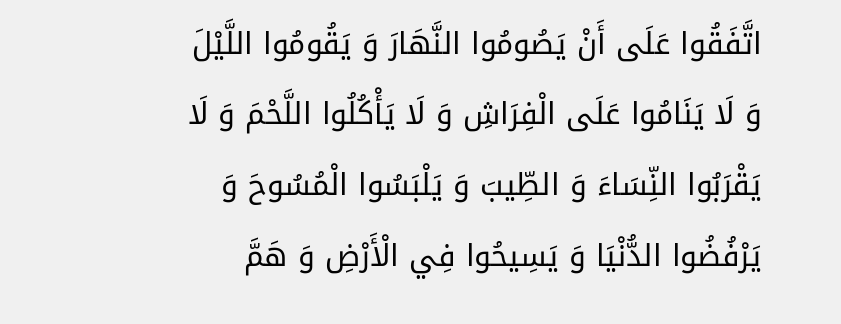اتَّفَقُوا عَلَى أَنْ يَصُومُوا النَّهَارَ وَ يَقُومُوا اللَّيْلَ وَ لَا يَنَامُوا عَلَى الْفِرَاشِ وَ لَا يَأْكُلُوا اللَّحْمَ وَ لَا يَقْرَبُوا النِّسَاءَ وَ الطِّيبَ وَ يَلْبَسُوا الْمُسُوحَ وَ يَرْفُضُوا الدُّنْيَا وَ يَسِيحُوا فِي الْأَرْضِ وَ هَمَّ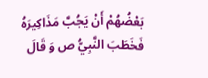بَعْضُهُمْ أَنْ يَجُبَّ مَذَاكِيرَهُ فَخَطَبَ النَّبِيُّ ص وَ قَالَ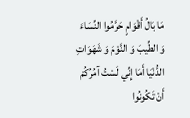مَا بَالُ أَقْوَامٍ حَرَّمُوا النِّسَاءَ وَ الطِّيبَ وَ النَّوْمَ وَ شَهَوَاتِ الدُّنْيَا أَمَا إِنِّي لَسْتُ آمُرُكُمْ أَنْ تَكُونُوا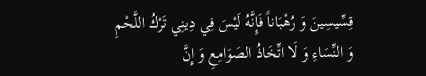قِسِّيسِينَ وَ رُهْبَاناً فَإِنَّهُ لَيْسَ فِي دِينِي تَرْكُ اللَّحْمِ وَ النِّسَاءِ وَ لَا اتِّخَاذُ الصَوَامِعِ وَ إِنَّ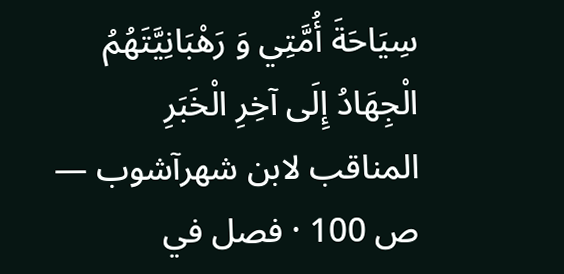سِيَاحَةَ أُمَّتِي وَ رَهْبَانِيَّتَهُمُ الْجِهَادُ إِلَى آخِرِ الْخَبَرِ
المناقب لابن شهرآشوب — ص 100 · فصل في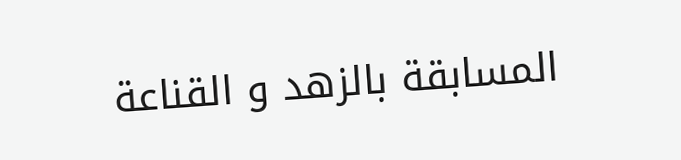المسابقة بالزهد و القناعة